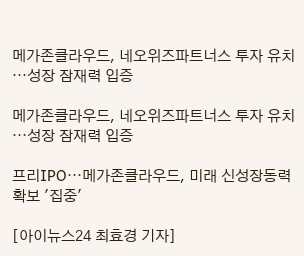메가존클라우드, 네오위즈파트너스 투자 유치⋯성장 잠재력 입증

메가존클라우드, 네오위즈파트너스 투자 유치⋯성장 잠재력 입증

프리IPO⋯메가존클라우드, 미래 신성장동력 확보 '집중'

[아이뉴스24 최효경 기자]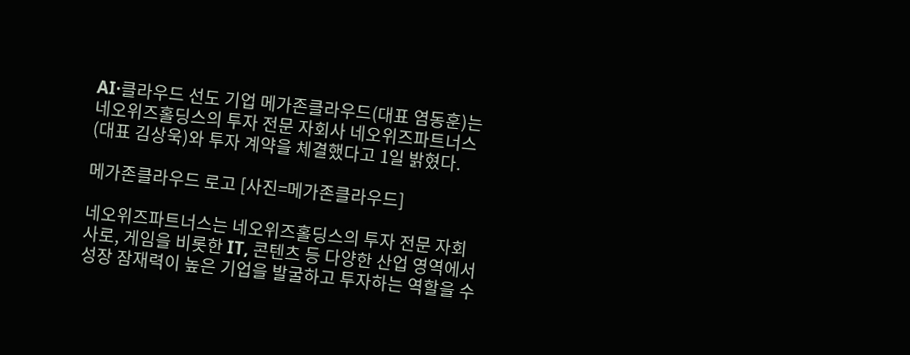AI·클라우드 선도 기업 메가존클라우드(대표 염동훈)는 네오위즈홀딩스의 투자 전문 자회사 네오위즈파트너스(대표 김상욱)와 투자 계약을 체결했다고 1일 밝혔다.

메가존클라우드 로고 [사진=메가존클라우드]

네오위즈파트너스는 네오위즈홀딩스의 투자 전문 자회사로, 게임을 비롯한 IT, 콘텐츠 등 다양한 산업 영역에서 성장 잠재력이 높은 기업을 발굴하고 투자하는 역할을 수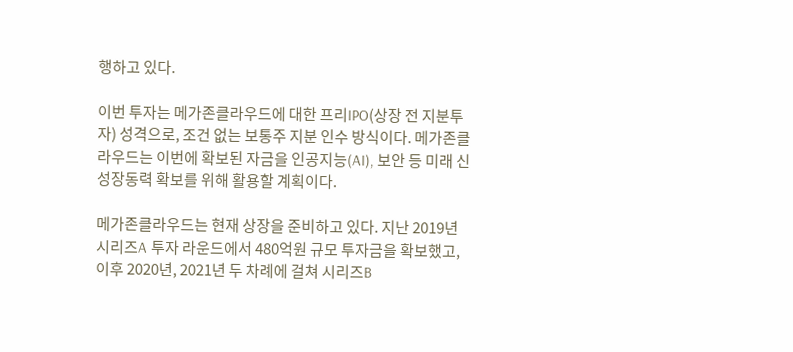행하고 있다.

이번 투자는 메가존클라우드에 대한 프리IPO(상장 전 지분투자) 성격으로, 조건 없는 보통주 지분 인수 방식이다. 메가존클라우드는 이번에 확보된 자금을 인공지능(AI), 보안 등 미래 신성장동력 확보를 위해 활용할 계획이다.

메가존클라우드는 현재 상장을 준비하고 있다. 지난 2019년 시리즈A 투자 라운드에서 480억원 규모 투자금을 확보했고, 이후 2020년, 2021년 두 차례에 걸쳐 시리즈B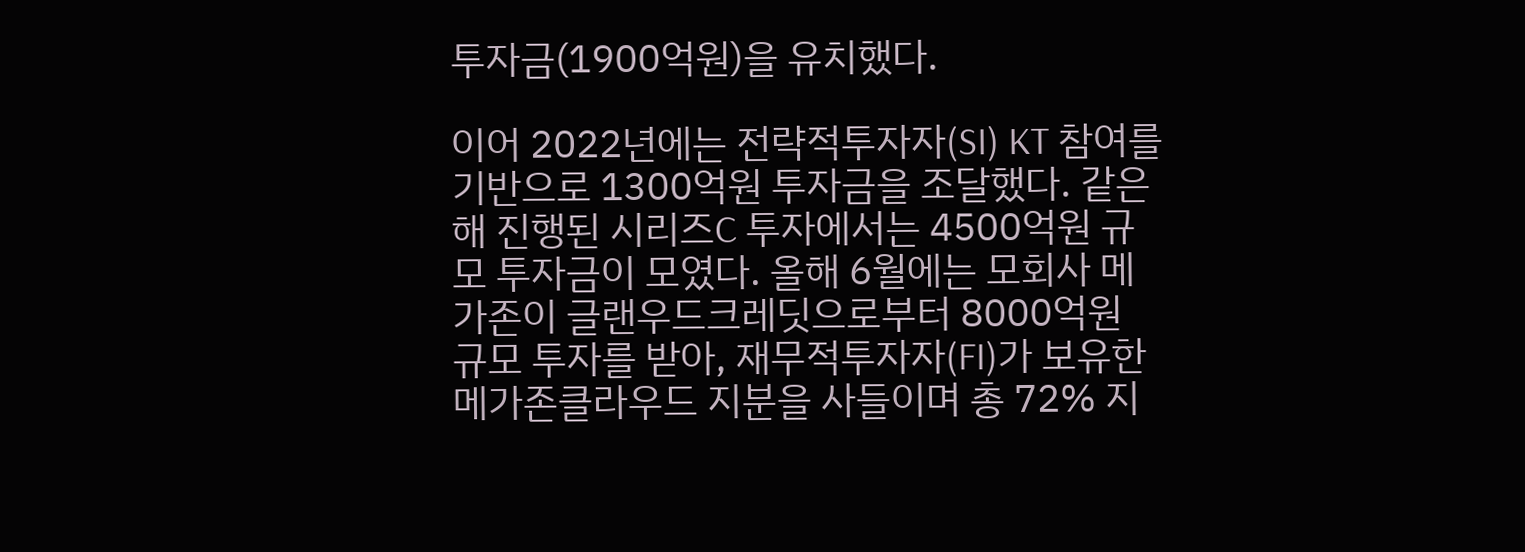투자금(1900억원)을 유치했다.

이어 2022년에는 전략적투자자(SI) KT 참여를 기반으로 1300억원 투자금을 조달했다. 같은 해 진행된 시리즈C 투자에서는 4500억원 규모 투자금이 모였다. 올해 6월에는 모회사 메가존이 글랜우드크레딧으로부터 8000억원 규모 투자를 받아, 재무적투자자(FI)가 보유한 메가존클라우드 지분을 사들이며 총 72% 지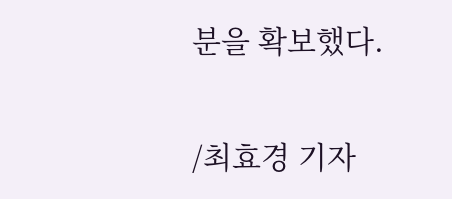분을 확보했다.

/최효경 기자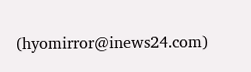(hyomirror@inews24.com)